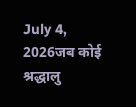July 4, 2026जब कोई श्रद्धालु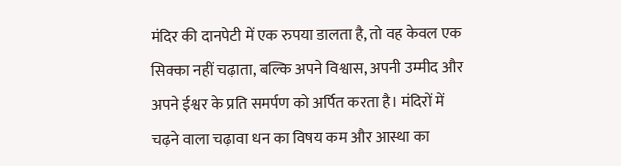मंदिर की दानपेटी में एक रुपया डालता है, तो वह केवल एक सिक्का नहीं चढ़ाता, बल्कि अपने विश्वास, अपनी उम्मीद और अपने ईश्वर के प्रति समर्पण को अर्पित करता है। मंदिरों में चढ़ने वाला चढ़ावा धन का विषय कम और आस्था का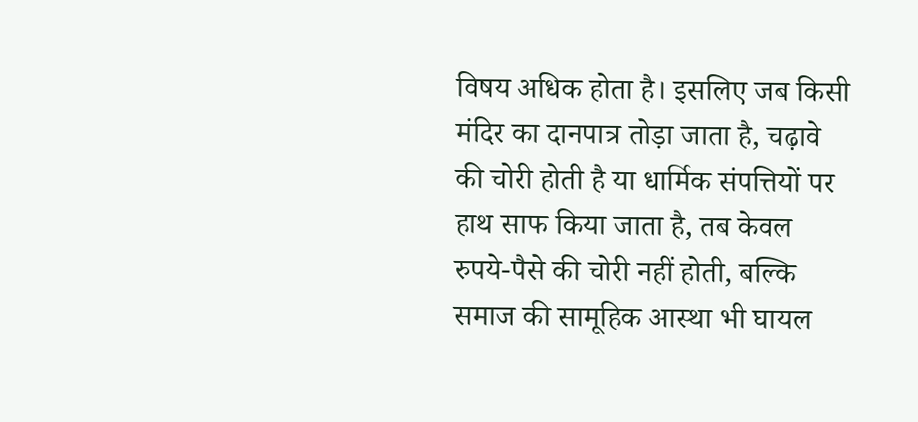विषय अधिक होता है। इसलिए जब किसी मंदिर का दानपात्र तोड़ा जाता है, चढ़ावे की चोरी होती है या धार्मिक संपत्तियों पर हाथ साफ किया जाता है, तब केवल रुपये-पैसे की चोरी नहीं होती, बल्कि समाज की सामूहिक आस्था भी घायल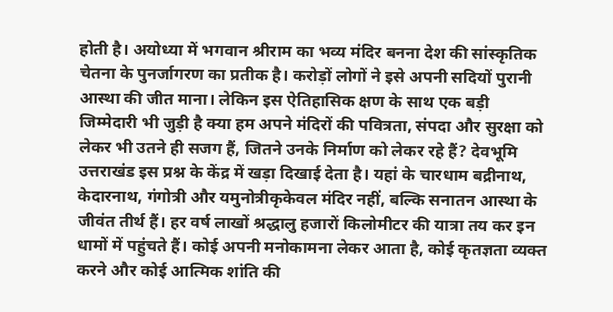होती है। अयोध्या में भगवान श्रीराम का भव्य मंदिर बनना देश की सांस्कृतिक चेतना के पुनर्जागरण का प्रतीक है। करोड़ों लोगों ने इसे अपनी सदियों पुरानी आस्था की जीत माना। लेकिन इस ऐतिहासिक क्षण के साथ एक बड़ी जिम्मेदारी भी जुड़ी है क्या हम अपने मंदिरों की पवित्रता, संपदा और सुरक्षा को लेकर भी उतने ही सजग हैं, जितने उनके निर्माण को लेकर रहे हैं? देवभूमि उत्तराखंड इस प्रश्न के केंद्र में खड़ा दिखाई देता है। यहां के चारधाम बद्रीनाथ, केदारनाथ, गंगोत्री और यमुनोत्रीकृकेवल मंदिर नहीं, बल्कि सनातन आस्था के जीवंत तीर्थ हैं। हर वर्ष लाखों श्रद्धालु हजारों किलोमीटर की यात्रा तय कर इन धामों में पहुंचते हैं। कोई अपनी मनोकामना लेकर आता है, कोई कृतज्ञता व्यक्त करने और कोई आत्मिक शांति की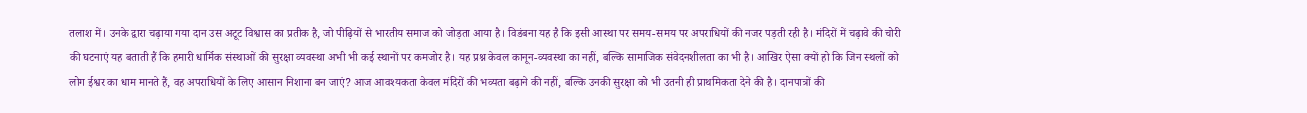तलाश में। उनके द्वारा चढ़ाया गया दान उस अटूट विश्वास का प्रतीक है, जो पीढ़ियों से भारतीय समाज को जोड़ता आया है। विडंबना यह है कि इसी आस्था पर समय-समय पर अपराधियों की नजर पड़ती रही है। मंदिरों में चढ़ावे की चोरी की घटनाएं यह बताती हैं कि हमारी धार्मिक संस्थाओं की सुरक्षा व्यवस्था अभी भी कई स्थानों पर कमजोर है। यह प्रश्न केवल कानून-व्यवस्था का नहीं, बल्कि सामाजिक संवेदनशीलता का भी है। आखिर ऐसा क्यों हो कि जिन स्थलों को लोग ईश्वर का धाम मानते हैं, वह अपराधियों के लिए आसान निशाना बन जाएं? आज आवश्यकता केवल मंदिरों की भव्यता बढ़ाने की नहीं, बल्कि उनकी सुरक्षा को भी उतनी ही प्राथमिकता देने की है। दानपात्रों की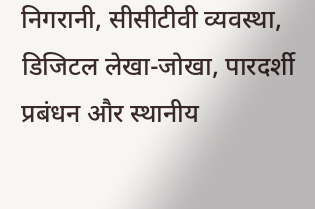निगरानी, सीसीटीवी व्यवस्था, डिजिटल लेखा-जोखा, पारदर्शी प्रबंधन और स्थानीय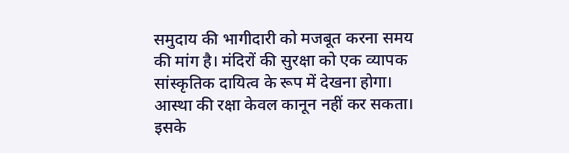समुदाय की भागीदारी को मजबूत करना समय की मांग है। मंदिरों की सुरक्षा को एक व्यापक सांस्कृतिक दायित्व के रूप में देखना होगा। आस्था की रक्षा केवल कानून नहीं कर सकता। इसके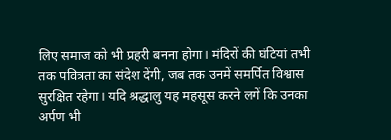लिए समाज को भी प्रहरी बनना होगा। मंदिरों की घंटियां तभी तक पवित्रता का संदेश देंगी, जब तक उनमें समर्पित विश्वास सुरक्षित रहेगा। यदि श्रद्धालु यह महसूस करने लगें कि उनका अर्पण भी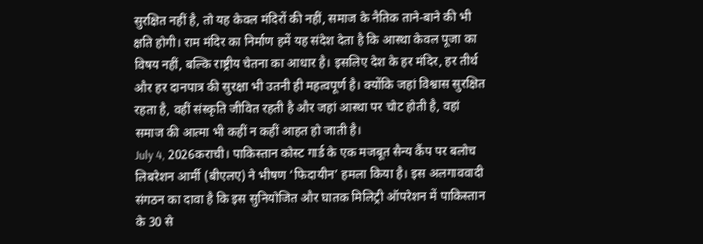सुरक्षित नहीं है, तो यह केवल मंदिरों की नहीं, समाज के नैतिक ताने-बाने की भी क्षति होगी। राम मंदिर का निर्माण हमें यह संदेश देता है कि आस्था केवल पूजा का विषय नहीं, बल्कि राष्ट्रीय चेतना का आधार है। इसलिए देश के हर मंदिर, हर तीर्थ और हर दानपात्र की सुरक्षा भी उतनी ही महत्वपूर्ण है। क्योंकि जहां विश्वास सुरक्षित रहता है, वहीं संस्कृति जीवित रहती है और जहां आस्था पर चोट होती है, वहां समाज की आत्मा भी कहीं न कहीं आहत हो जाती है।
July 4, 2026कराची। पाकिस्तान कोस्ट गार्ड के एक मजबूत सैन्य कैंप पर बलोच लिबरेशन आर्मी (बीएलए) ने भीषण ‘फिदायीन’ हमला किया है। इस अलगाववादी संगठन का दावा है कि इस सुनियोजित और घातक मिलिट्री ऑपरेशन में पाकिस्तान के 30 से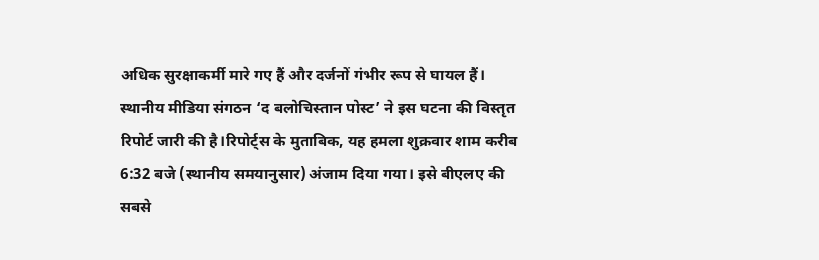अधिक सुरक्षाकर्मी मारे गए हैं और दर्जनों गंभीर रूप से घायल हैं। स्थानीय मीडिया संगठन ‘द बलोचिस्तान पोस्ट’ ने इस घटना की विस्तृत रिपोर्ट जारी की है।रिपोर्ट्स के मुताबिक, यह हमला शुक्रवार शाम करीब 6:32 बजे (स्थानीय समयानुसार) अंजाम दिया गया। इसे बीएलए की सबसे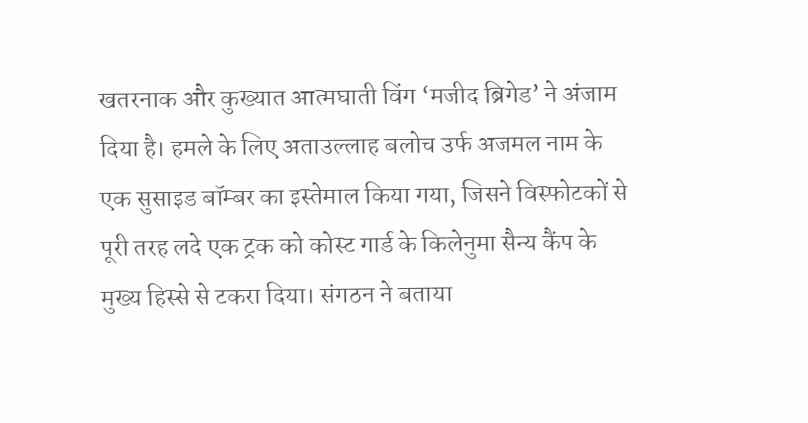खतरनाक और कुख्यात आत्मघाती विंग ‘मजीद ब्रिगेड’ ने अंजाम दिया है। हमले के लिए अताउल्लाह बलोच उर्फ अजमल नाम के एक सुसाइड बॉम्बर का इस्तेमाल किया गया, जिसने विस्फोटकों से पूरी तरह लदे एक ट्रक को कोस्ट गार्ड के किलेनुमा सैन्य कैंप के मुख्य हिस्से से टकरा दिया। संगठन ने बताया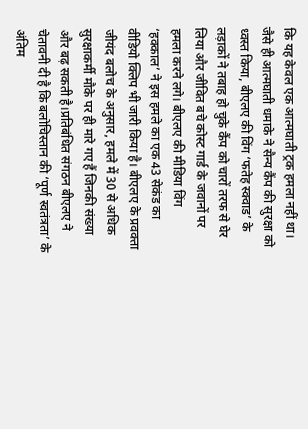कि यह केवल एक आत्मघाती ट्रक हमला नहीं था। जैसे ही आत्मघाती धमाके ने सैन्य कैंप की सुरक्षा को ध्वस्त किया, बीएलए की विंग ‘फतेह स्क्वाड’ के लड़ाकों ने तबाह हो चुके कैंप को चारों तरफ से घेर लिया और जीवित बचे कोस्ट गार्ड के जवानों पर हमला करने लगे। बीएलए की मीडिया विंग ‘हक्काल’ ने इस हमले का एक 43 सेकंड का वीडियो क्लिप भी जारी किया है। बीएलए के प्रवक्ता जीयंद बलोच के अनुसार, हमले में 30 से अधिक सुरक्षाकर्मी मौके पर ही मारे गए हैं जिनकी संख्या और बढ़ सकती है।प्रतिबंधित संगठन बीएलए ने चेतावनी दी है कि बलोचिस्तान की ‘पूर्ण स्वतंत्रता’ के अंतिम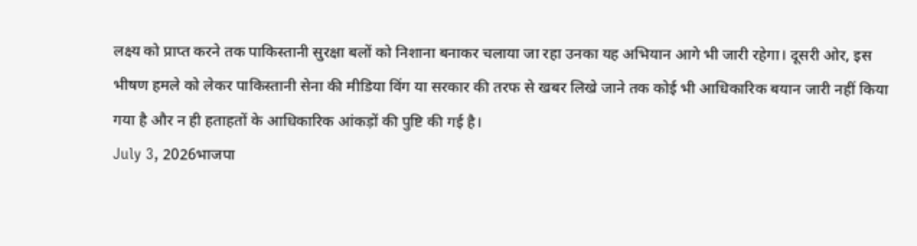लक्ष्य को प्राप्त करने तक पाकिस्तानी सुरक्षा बलों को निशाना बनाकर चलाया जा रहा उनका यह अभियान आगे भी जारी रहेगा। दूसरी ओर, इस भीषण हमले को लेकर पाकिस्तानी सेना की मीडिया विंग या सरकार की तरफ से खबर लिखे जाने तक कोई भी आधिकारिक बयान जारी नहीं किया गया है और न ही हताहतों के आधिकारिक आंकड़ों की पुष्टि की गई है।
July 3, 2026भाजपा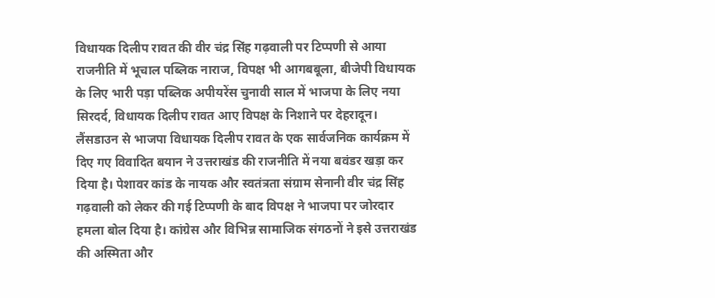विधायक दिलीप रावत की वीर चंद्र सिंह गढ़वाली पर टिप्पणी से आया राजनीति में भूचाल पब्लिक नाराज, विपक्ष भी आगबबूला, बीजेपी विधायक के लिए भारी पड़ा पब्लिक अपीयरेंस चुनावी साल में भाजपा के लिए नया सिरदर्द, विधायक दिलीप रावत आए विपक्ष के निशाने पर देहरादून। लैंसडाउन से भाजपा विधायक दिलीप रावत के एक सार्वजनिक कार्यक्रम में दिए गए विवादित बयान ने उत्तराखंड की राजनीति में नया बवंडर खड़ा कर दिया है। पेशावर कांड के नायक और स्वतंत्रता संग्राम सेनानी वीर चंद्र सिंह गढ़वाली को लेकर की गई टिप्पणी के बाद विपक्ष ने भाजपा पर जोरदार हमला बोल दिया है। कांग्रेस और विभिन्न सामाजिक संगठनों ने इसे उत्तराखंड की अस्मिता और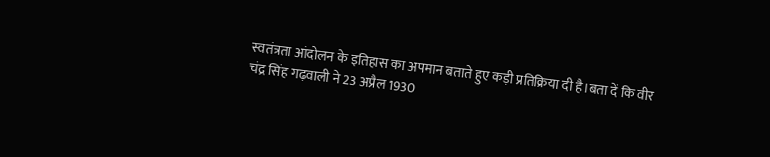स्वतंत्रता आंदोलन के इतिहास का अपमान बताते हुए कड़ी प्रतिक्रिया दी है।बता दें कि वीर चंद्र सिंह गढ़वाली ने 23 अप्रैल 1930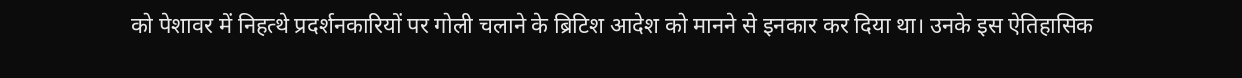को पेशावर में निहत्थे प्रदर्शनकारियों पर गोली चलाने के ब्रिटिश आदेश को मानने से इनकार कर दिया था। उनके इस ऐतिहासिक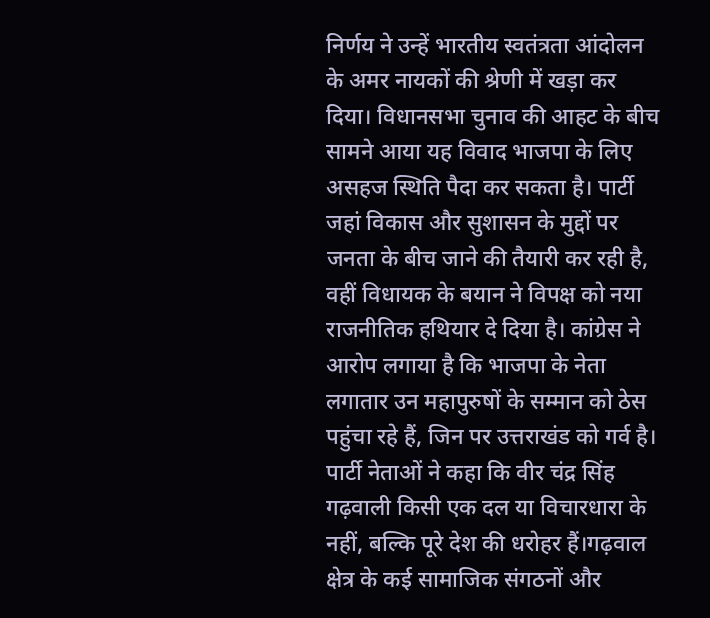निर्णय ने उन्हें भारतीय स्वतंत्रता आंदोलन के अमर नायकों की श्रेणी में खड़ा कर दिया। विधानसभा चुनाव की आहट के बीच सामने आया यह विवाद भाजपा के लिए असहज स्थिति पैदा कर सकता है। पार्टी जहां विकास और सुशासन के मुद्दों पर जनता के बीच जाने की तैयारी कर रही है, वहीं विधायक के बयान ने विपक्ष को नया राजनीतिक हथियार दे दिया है। कांग्रेस ने आरोप लगाया है कि भाजपा के नेता लगातार उन महापुरुषों के सम्मान को ठेस पहुंचा रहे हैं, जिन पर उत्तराखंड को गर्व है। पार्टी नेताओं ने कहा कि वीर चंद्र सिंह गढ़वाली किसी एक दल या विचारधारा के नहीं, बल्कि पूरे देश की धरोहर हैं।गढ़वाल क्षेत्र के कई सामाजिक संगठनों और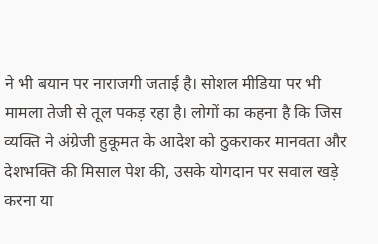ने भी बयान पर नाराजगी जताई है। सोशल मीडिया पर भी मामला तेजी से तूल पकड़ रहा है। लोगों का कहना है कि जिस व्यक्ति ने अंग्रेजी हुकूमत के आदेश को ठुकराकर मानवता और देशभक्ति की मिसाल पेश की, उसके योगदान पर सवाल खड़े करना या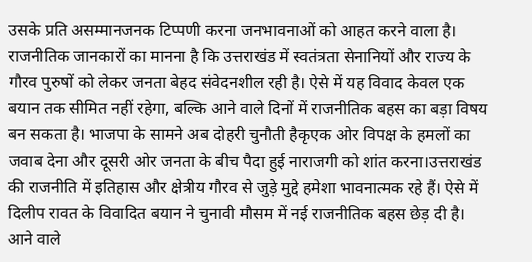उसके प्रति असम्मानजनक टिप्पणी करना जनभावनाओं को आहत करने वाला है। राजनीतिक जानकारों का मानना है कि उत्तराखंड में स्वतंत्रता सेनानियों और राज्य के गौरव पुरुषों को लेकर जनता बेहद संवेदनशील रही है। ऐसे में यह विवाद केवल एक बयान तक सीमित नहीं रहेगा, बल्कि आने वाले दिनों में राजनीतिक बहस का बड़ा विषय बन सकता है। भाजपा के सामने अब दोहरी चुनौती हैकृएक ओर विपक्ष के हमलों का जवाब देना और दूसरी ओर जनता के बीच पैदा हुई नाराजगी को शांत करना।उत्तराखंड की राजनीति में इतिहास और क्षेत्रीय गौरव से जुड़े मुद्दे हमेशा भावनात्मक रहे हैं। ऐसे में दिलीप रावत के विवादित बयान ने चुनावी मौसम में नई राजनीतिक बहस छेड़ दी है। आने वाले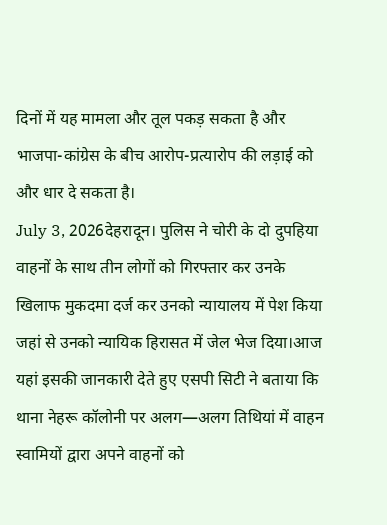दिनों में यह मामला और तूल पकड़ सकता है और भाजपा-कांग्रेस के बीच आरोप-प्रत्यारोप की लड़ाई को और धार दे सकता है।
July 3, 2026देहरादून। पुलिस ने चोरी के दो दुपहिया वाहनों के साथ तीन लोगों को गिरफ्तार कर उनके खिलाफ मुकदमा दर्ज कर उनको न्यायालय में पेश किया जहां से उनको न्यायिक हिरासत में जेल भेज दिया।आज यहां इसकी जानकारी देते हुए एसपी सिटी ने बताया कि थाना नेहरू कॉलोनी पर अलग—अलग तिथियां में वाहन स्वामियों द्वारा अपने वाहनों को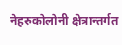नेहरुकोलोनी क्षेत्रान्तर्गत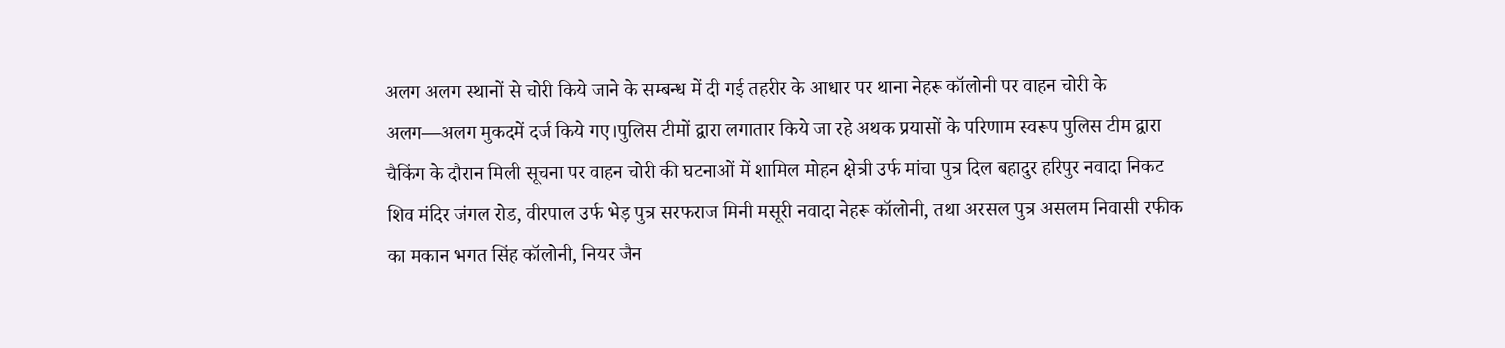अलग अलग स्थानों से चोरी किये जाने के सम्बन्ध में दी गई तहरीर के आधार पर थाना नेहरू कॉलोनी पर वाहन चोरी के अलग—अलग मुकदमें दर्ज किये गए।पुलिस टीमों द्वारा लगातार किये जा रहे अथक प्रयासों के परिणाम स्वरूप पुलिस टीम द्वारा चैकिंग के दौरान मिली सूचना पर वाहन चोरी की घटनाओं में शामिल मोहन क्षेत्री उर्फ मांचा पुत्र दिल बहादुर हरिपुर नवादा निकट शिव मंदिर जंगल रोड, वीरपाल उर्फ भेड़ पुत्र सरफराज मिनी मसूरी नवादा नेहरू कॉलोनी, तथा अरसल पुत्र असलम निवासी रफीक का मकान भगत सिंह कॉलोनी, नियर जैन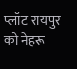प्लॉट रायपुर को नेहरू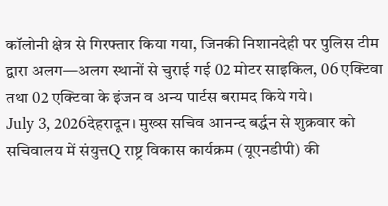कॉलोनी क्षेत्र से गिरफ्तार किया गया, जिनकी निशानदेही पर पुलिस टीम द्वारा अलग—अलग स्थानों से चुराई गई 02 मोटर साइकिल, 06 एक्टिवा तथा 02 एक्टिवा के इंजन व अन्य पार्टस बरामद किये गये।
July 3, 2026देहरादून। मुख्स सचिव आनन्द बर्द्धन से शुक्रवार को सचिवालय में संयुत्तQ राष्ट्र विकास कार्यक्रम (यूएनडीपी) की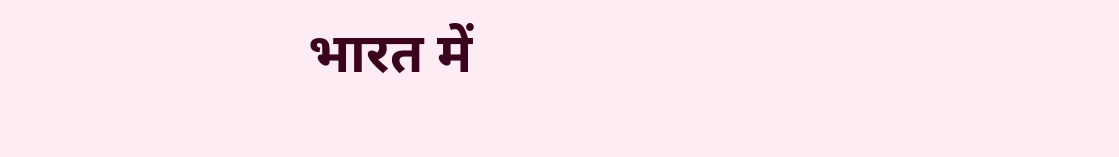भारत में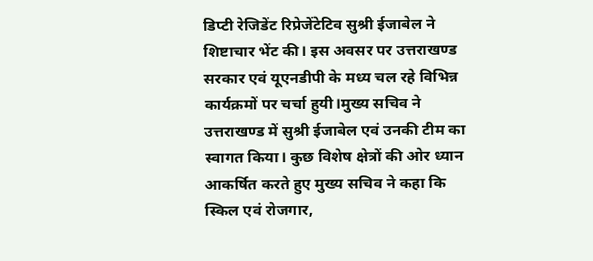डिप्टी रेजिडेंट रिप्रेजेंटेटिव सुश्री ईजाबेल ने शिष्टाचार भेंट की। इस अवसर पर उत्तराखण्ड सरकार एवं यूएनडीपी के मध्य चल रहे विभिन्न कार्यक्रमों पर चर्चा हुयी।मुख्य सचिव ने उत्तराखण्ड में सुश्री ईजाबेल एवं उनकी टीम का स्वागत किया। कुछ विशेष क्षेत्रों की ओर ध्यान आकर्षित करते हुए मुख्य सचिव ने कहा कि स्किल एवं रोजगार,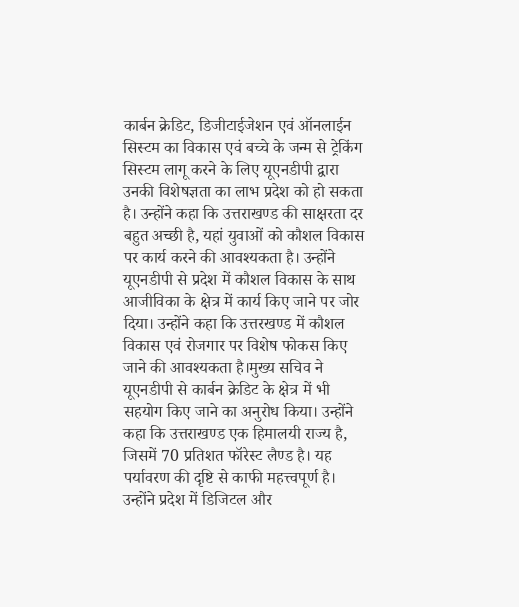कार्बन क्रेडिट, डिजीटाईजेशन एवं ऑनलाईन सिस्टम का विकास एवं बच्चे के जन्म से ट्रेकिंग सिस्टम लागू करने के लिए यूएनडीपी द्वारा उनकी विशेषज्ञता का लाभ प्रदेश को हो सकता है। उन्होंने कहा कि उत्तराखण्ड की साक्षरता दर बहुत अच्छी है, यहां युवाओं को कौशल विकास पर कार्य करने की आवश्यकता है। उन्होंने यूएनडीपी से प्रदेश में कौशल विकास के साथ आजीविका के क्षेत्र में कार्य किए जाने पर जोर दिया। उन्होंने कहा कि उत्तरखण्ड में कौशल विकास एवं रोजगार पर विशेष फोकस किए जाने की आवश्यकता है।मुख्य सचिव ने यूएनडीपी से कार्बन क्रेडिट के क्षेत्र में भी सहयोग किए जाने का अनुरोध किया। उन्होंने कहा कि उत्तराखण्ड एक हिमालयी राज्य है, जिसमें 70 प्रतिशत फॉरेस्ट लैण्ड है। यह पर्यावरण की दृष्टि से काफी महत्त्वपूर्ण है। उन्होंने प्रदेश में डिजिटल और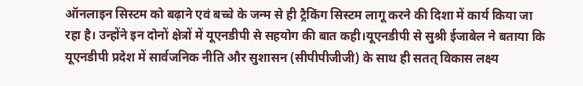ऑनलाइन सिस्टम को बढ़ाने एवं बच्चे के जन्म से ही ट्रैकिंग सिस्टम लागू करने की दिशा में कार्य किया जा रहा है। उन्होंने इन दोनों क्षेत्रों में यूएनडीपी से सहयोग की बात कही।यूएनडीपी से सुश्री ईजाबेल ने बताया कि यूएनडीपी प्रदेश में सार्वजनिक नीति और सुशासन (सीपीपीजीजी) के साथ ही सतत् विकास लक्ष्य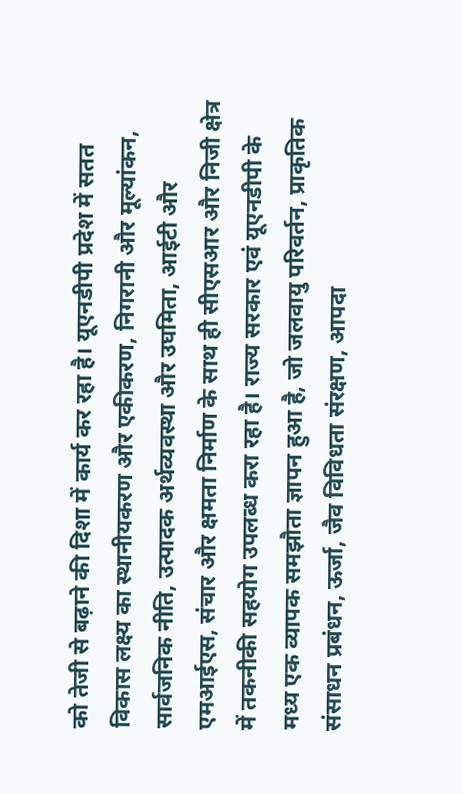को तेजी से बढ़ाने की दिशा में कार्य कर रहा है। यूएनडीपी प्रदेश में सतत विकास लक्ष्य का स्थानीयकरण और एकीकरण, निगरानी और मूल्यांकन, सार्वजनिक नीति, उत्पादक अर्थव्यवस्था और उघमिता, आईटी और एमआईएस, संचार और क्षमता निर्माण के साथ ही सीएसआर और निजी क्षेत्र में तकनीकी सहयोग उपलब्ध करा रहा है। राज्य सरकार एवं यूएनडीपी के मध्य एक व्यापक समझौता ज्ञापन हुआ है, जो जलवायु परिवर्तन, प्राकृतिक संसाधन प्रबंधन, ऊर्जा, जैव विविधता संरक्षण, आपदा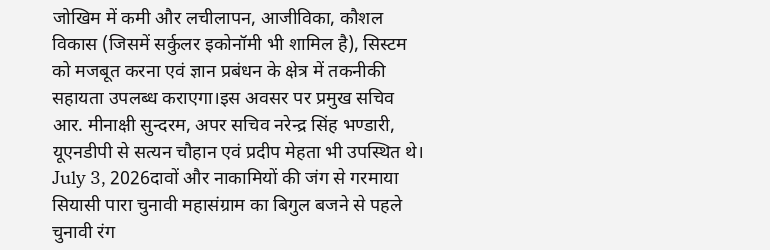जोखिम में कमी और लचीलापन, आजीविका, कौशल विकास (जिसमें सर्कुलर इकोनॉमी भी शामिल है), सिस्टम को मजबूत करना एवं ज्ञान प्रबंधन के क्षेत्र में तकनीकी सहायता उपलब्ध कराएगा।इस अवसर पर प्रमुख सचिव आर. मीनाक्षी सुन्दरम, अपर सचिव नरेन्द्र सिंह भण्डारी, यूएनडीपी से सत्यन चौहान एवं प्रदीप मेहता भी उपस्थित थे।
July 3, 2026दावों और नाकामियों की जंग से गरमाया सियासी पारा चुनावी महासंग्राम का बिगुल बजने से पहले चुनावी रंग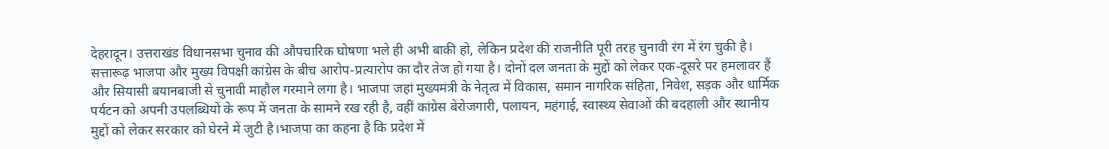देहरादून। उत्तराखंड विधानसभा चुनाव की औपचारिक घोषणा भले ही अभी बाकी हो, लेकिन प्रदेश की राजनीति पूरी तरह चुनावी रंग में रंग चुकी है। सत्तारूढ़ भाजपा और मुख्य विपक्षी कांग्रेस के बीच आरोप-प्रत्यारोप का दौर तेज हो गया है। दोनों दल जनता के मुद्दों को लेकर एक-दूसरे पर हमलावर हैं और सियासी बयानबाजी से चुनावी माहौल गरमाने लगा है। भाजपा जहां मुख्यमंत्री के नेतृत्व में विकास, समान नागरिक संहिता, निवेश, सड़क और धार्मिक पर्यटन को अपनी उपलब्धियों के रूप में जनता के सामने रख रही है, वहीं कांग्रेस बेरोजगारी, पलायन, महंगाई, स्वास्थ्य सेवाओं की बदहाली और स्थानीय मुद्दों को लेकर सरकार को घेरने में जुटी है।भाजपा का कहना है कि प्रदेश में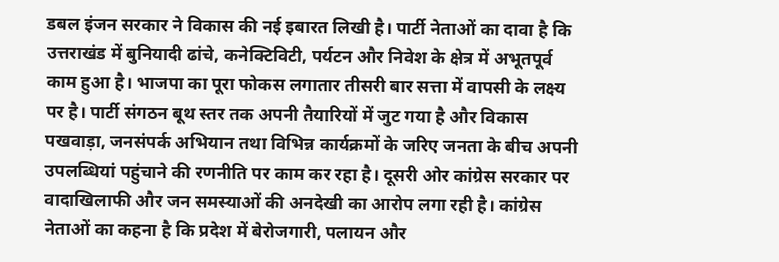डबल इंजन सरकार ने विकास की नई इबारत लिखी है। पार्टी नेताओं का दावा है कि उत्तराखंड में बुनियादी ढांचे, कनेक्टिविटी, पर्यटन और निवेश के क्षेत्र में अभूतपूर्व काम हुआ है। भाजपा का पूरा फोकस लगातार तीसरी बार सत्ता में वापसी के लक्ष्य पर है। पार्टी संगठन बूथ स्तर तक अपनी तैयारियों में जुट गया है और विकास पखवाड़ा, जनसंपर्क अभियान तथा विभिन्न कार्यक्रमों के जरिए जनता के बीच अपनी उपलब्धियां पहुंचाने की रणनीति पर काम कर रहा है। दूसरी ओर कांग्रेस सरकार पर वादाखिलाफी और जन समस्याओं की अनदेखी का आरोप लगा रही है। कांग्रेस नेताओं का कहना है कि प्रदेश में बेरोजगारी, पलायन और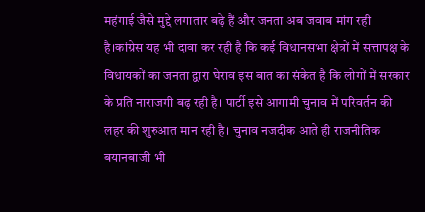महंगाई जैसे मुद्दे लगातार बढ़े हैं और जनता अब जवाब मांग रही है।कांग्रेस यह भी दावा कर रही है कि कई विधानसभा क्षेत्रों में सत्तापक्ष के विधायकों का जनता द्वारा घेराव इस बात का संकेत है कि लोगों में सरकार के प्रति नाराजगी बढ़ रही है। पार्टी इसे आगामी चुनाव में परिवर्तन की लहर की शुरुआत मान रही है। चुनाव नजदीक आते ही राजनीतिक बयानबाजी भी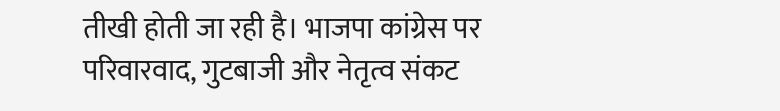तीखी होती जा रही है। भाजपा कांग्रेस पर परिवारवाद, गुटबाजी और नेतृत्व संकट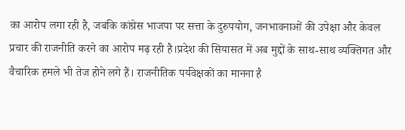का आरोप लगा रही है, जबकि कांग्रेस भाजपा पर सत्ता के दुरुपयोग, जनभावनाओं की उपेक्षा और केवल प्रचार की राजनीति करने का आरोप मढ़ रही है।प्रदेश की सियासत में अब मुद्दों के साथ-साथ व्यक्तिगत और वैचारिक हमले भी तेज होने लगे हैं। राजनीतिक पर्यवेक्षकों का मानना है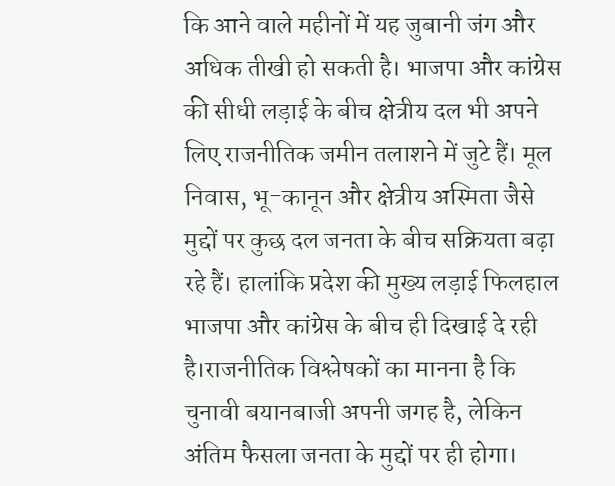कि आने वाले महीनों में यह जुबानी जंग और अधिक तीखी हो सकती है। भाजपा और कांग्रेस की सीधी लड़ाई के बीच क्षेत्रीय दल भी अपने लिए राजनीतिक जमीन तलाशने में जुटे हैं। मूल निवास, भू-कानून और क्षेत्रीय अस्मिता जैसे मुद्दों पर कुछ दल जनता के बीच सक्रियता बढ़ा रहे हैं। हालांकि प्रदेश की मुख्य लड़ाई फिलहाल भाजपा और कांग्रेस के बीच ही दिखाई दे रही है।राजनीतिक विश्लेषकों का मानना है कि चुनावी बयानबाजी अपनी जगह है, लेकिन अंतिम फैसला जनता के मुद्दों पर ही होगा।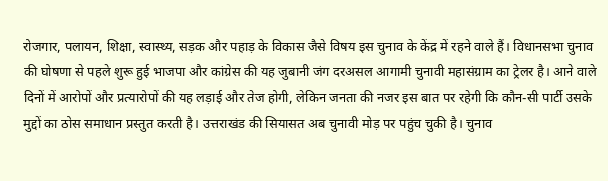रोजगार, पलायन, शिक्षा, स्वास्थ्य, सड़क और पहाड़ के विकास जैसे विषय इस चुनाव के केंद्र में रहने वाले हैं। विधानसभा चुनाव की घोषणा से पहले शुरू हुई भाजपा और कांग्रेस की यह जुबानी जंग दरअसल आगामी चुनावी महासंग्राम का ट्रेलर है। आने वाले दिनों में आरोपों और प्रत्यारोपों की यह लड़ाई और तेज होगी, लेकिन जनता की नजर इस बात पर रहेगी कि कौन-सी पार्टी उसके मुद्दों का ठोस समाधान प्रस्तुत करती है। उत्तराखंड की सियासत अब चुनावी मोड़ पर पहुंच चुकी है। चुनाव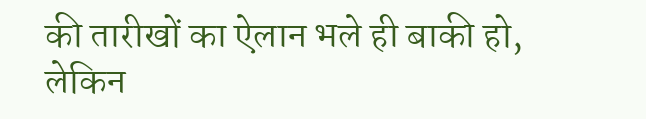की तारीखों का ऐलान भले ही बाकी हो, लेकिन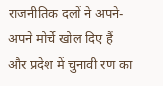राजनीतिक दलों ने अपने-अपने मोर्चे खोल दिए हैं और प्रदेश में चुनावी रण का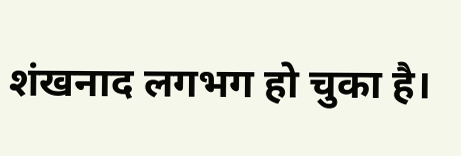शंखनाद लगभग हो चुका है।